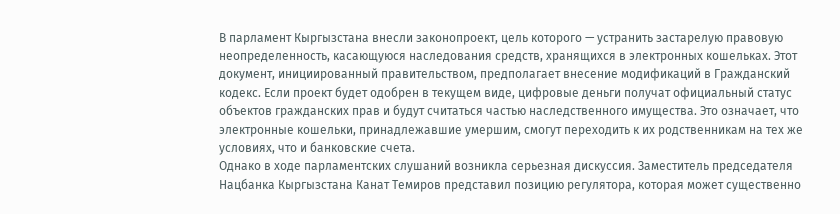В парламент Кыргызстана внесли законопроект, цель которого — устранить застарелую правовую неопределенность, касающуюся наследования средств, хранящихся в электронных кошельках. Этот документ, инициированный правительством, предполагает внесение модификаций в Гражданский кодекс. Если проект будет одобрен в текущем виде, цифровые деньги получат официальный статус объектов гражданских прав и будут считаться частью наследственного имущества. Это означает, что электронные кошельки, принадлежавшие умершим, смогут переходить к их родственникам на тех же условиях, что и банковские счета.
Однако в ходе парламентских слушаний возникла серьезная дискуссия. Заместитель председателя Нацбанка Кыргызстана Канат Темиров представил позицию регулятора, которая может существенно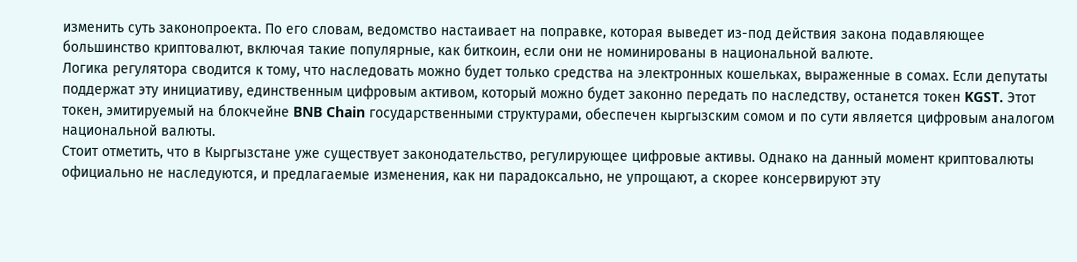изменить суть законопроекта. По его словам, ведомство настаивает на поправке, которая выведет из-под действия закона подавляющее большинство криптовалют, включая такие популярные, как биткоин, если они не номинированы в национальной валюте.
Логика регулятора сводится к тому, что наследовать можно будет только средства на электронных кошельках, выраженные в сомах. Если депутаты поддержат эту инициативу, единственным цифровым активом, который можно будет законно передать по наследству, останется токен KGST. Этот токен, эмитируемый на блокчейне BNB Chain государственными структурами, обеспечен кыргызским сомом и по сути является цифровым аналогом национальной валюты.
Стоит отметить, что в Кыргызстане уже существует законодательство, регулирующее цифровые активы. Однако на данный момент криптовалюты официально не наследуются, и предлагаемые изменения, как ни парадоксально, не упрощают, а скорее консервируют эту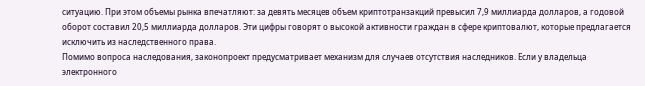ситуацию. При этом объемы рынка впечатляют: за девять месяцев объем криптотранзакций превысил 7,9 миллиарда долларов, а годовой оборот составил 20,5 миллиарда долларов. Эти цифры говорят о высокой активности граждан в сфере криптовалют, которые предлагается исключить из наследственного права.
Помимо вопроса наследования, законопроект предусматривает механизм для случаев отсутствия наследников. Если у владельца электронного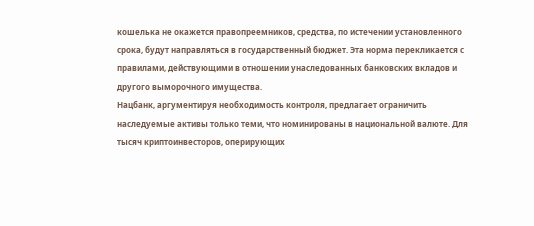кошелька не окажется правопреемников, средства, по истечении установленного срока, будут направляться в государственный бюджет. Эта норма перекликается с правилами, действующими в отношении унаследованных банковских вкладов и другого выморочного имущества.
Нацбанк, аргументируя необходимость контроля, предлагает ограничить наследуемые активы только теми, что номинированы в национальной валюте. Для тысяч криптоинвесторов, оперирующих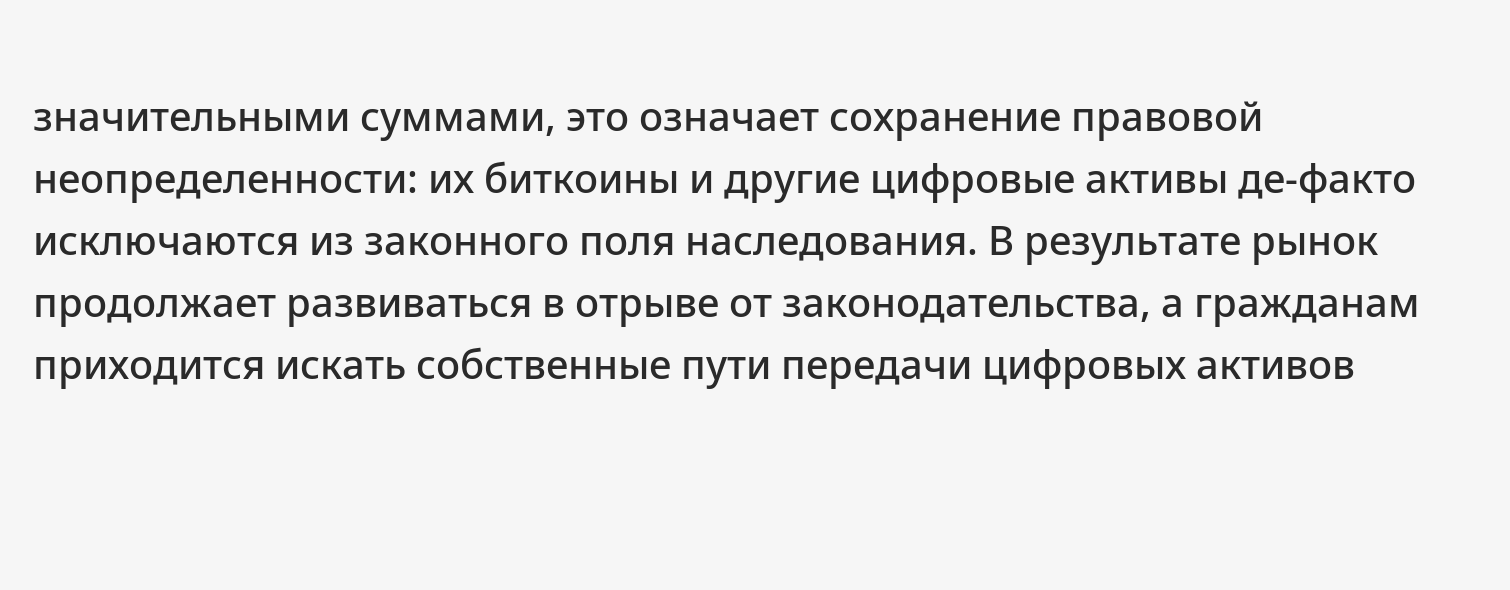значительными суммами, это означает сохранение правовой неопределенности: их биткоины и другие цифровые активы де-факто исключаются из законного поля наследования. В результате рынок продолжает развиваться в отрыве от законодательства, а гражданам приходится искать собственные пути передачи цифровых активов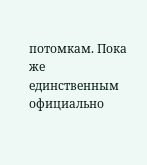потомкам. Пока же единственным официально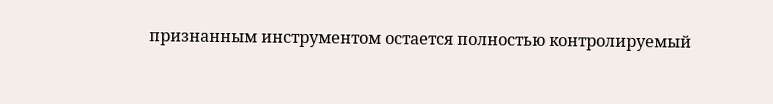признанным инструментом остается полностью контролируемый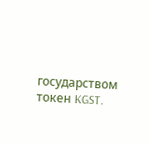государством токен KGST.